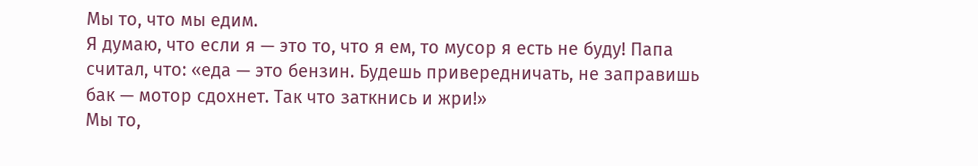Мы то, что мы едим.
Я думаю, что если я — это то, что я ем, то мусор я есть не буду! Папа считал, что: «еда — это бензин. Будешь привередничать, не заправишь бак — мотор сдохнет. Так что заткнись и жри!»
Мы то,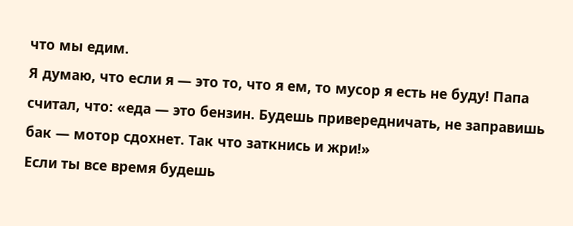что мы едим.
Я думаю, что если я — это то, что я ем, то мусор я есть не буду! Папа считал, что: «еда — это бензин. Будешь привередничать, не заправишь бак — мотор сдохнет. Так что заткнись и жри!»
Если ты все время будешь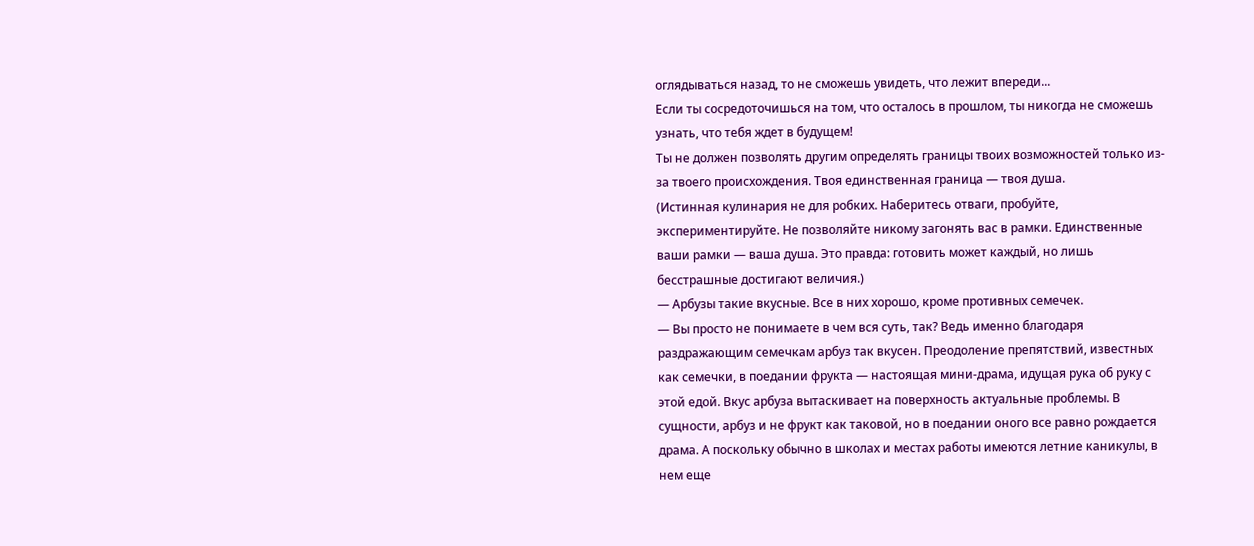оглядываться назад, то не сможешь увидеть, что лежит впереди...
Если ты сосредоточишься на том, что осталось в прошлом, ты никогда не сможешь узнать, что тебя ждет в будущем!
Ты не должен позволять другим определять границы твоих возможностей только из-за твоего происхождения. Твоя единственная граница — твоя душа.
(Истинная кулинария не для робких. Наберитесь отваги, пробуйте, экспериментируйте. Не позволяйте никому загонять вас в рамки. Единственные ваши рамки — ваша душа. Это правда: готовить может каждый, но лишь бесстрашные достигают величия.)
— Арбузы такие вкусные. Все в них хорошо, кроме противных семечек.
— Вы просто не понимаете в чем вся суть, так? Ведь именно благодаря раздражающим семечкам арбуз так вкусен. Преодоление препятствий, известных как семечки, в поедании фрукта — настоящая мини-драма, идущая рука об руку с этой едой. Вкус арбуза вытаскивает на поверхность актуальные проблемы. В сущности, арбуз и не фрукт как таковой, но в поедании оного все равно рождается драма. А поскольку обычно в школах и местах работы имеются летние каникулы, в нем еще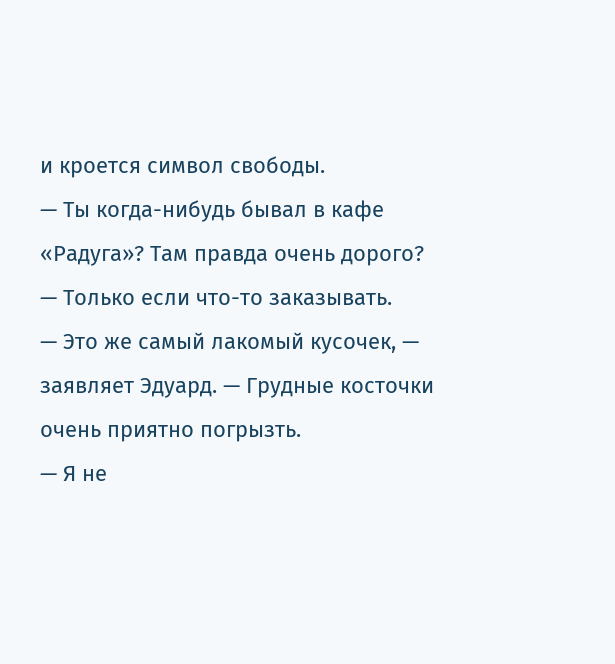и кроется символ свободы.
— Ты когда-нибудь бывал в кафе «Радуга»? Там правда очень дорого?
— Только если что-то заказывать.
— Это же самый лакомый кусочек, — заявляет Эдуард. — Грудные косточки очень приятно погрызть.
— Я не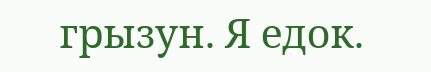грызун. Я едок.